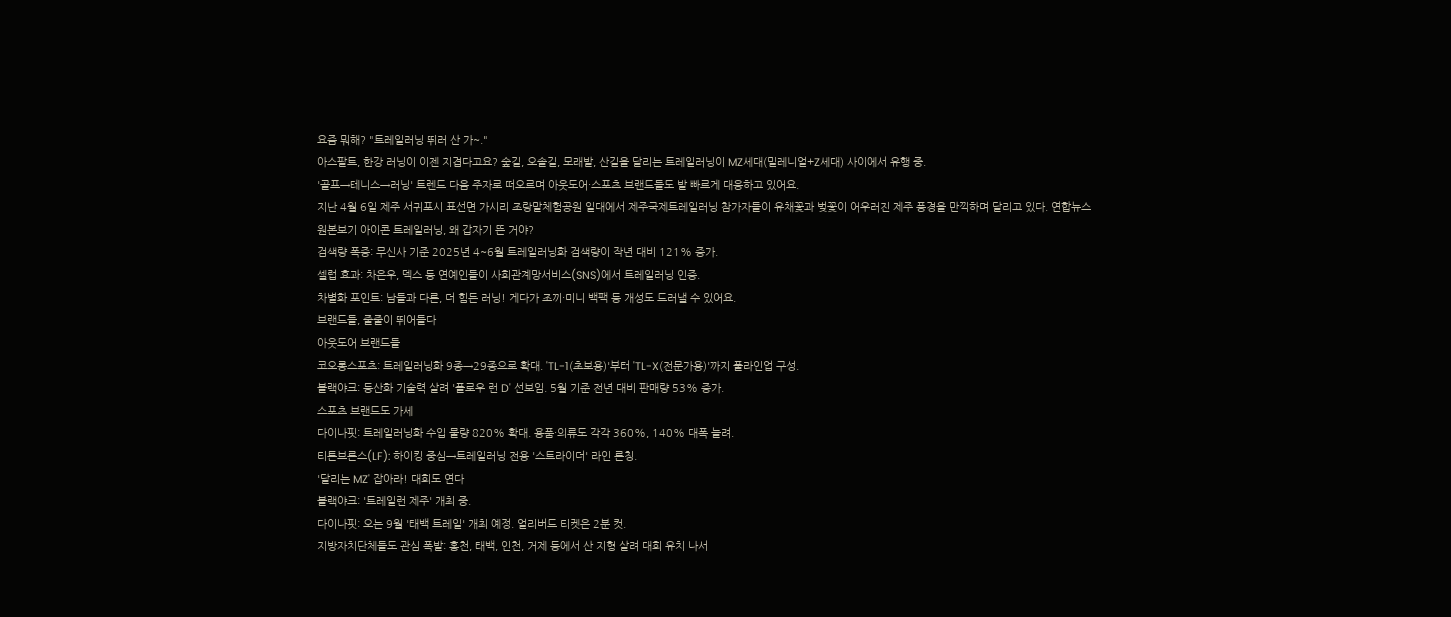요즘 뭐해? "트레일러닝 뛰러 산 가~."
아스팔트, 한강 러닝이 이젠 지겹다고요? 숲길, 오솔길, 모래밭, 산길을 달리는 트레일러닝이 MZ세대(밀레니얼+Z세대) 사이에서 유행 중.
'골프→테니스→러닝' 트렌드 다음 주자로 떠오르며 아웃도어·스포츠 브랜드들도 발 빠르게 대응하고 있어요.
지난 4월 6일 제주 서귀포시 표선면 가시리 조랑말체험공원 일대에서 제주국제트레일러닝 참가자들이 유채꽃과 벚꽃이 어우러진 제주 풍경을 만끽하며 달리고 있다. 연합뉴스
원본보기 아이콘 트레일러닝, 왜 갑자기 뜬 거야?
검색량 폭증: 무신사 기준 2025년 4~6월 트레일러닝화 검색량이 작년 대비 121% 증가.
셀럽 효과: 차은우, 덱스 등 연예인들이 사회관계망서비스(SNS)에서 트레일러닝 인증.
차별화 포인트: 남들과 다른, 더 힘든 러닝! 게다가 조끼·미니 백팩 등 개성도 드러낼 수 있어요.
브랜드들, 줄줄이 뛰어들다
아웃도어 브랜드들
코오롱스포츠: 트레일러닝화 9종→29종으로 확대. 'TL-1(초보용)'부터 'TL-X(전문가용)'까지 풀라인업 구성.
블랙야크: 등산화 기술력 살려 '플로우 런 D' 선보임. 5월 기준 전년 대비 판매량 53% 증가.
스포츠 브랜드도 가세
다이나핏: 트레일러닝화 수입 물량 820% 확대. 용품·의류도 각각 360%, 140% 대폭 늘려.
티톤브론스(LF): 하이킹 중심→트레일러닝 전용 '스트라이더' 라인 론칭.
'달리는 MZ' 잡아라! 대회도 연다
블랙야크: '트레일런 제주' 개최 중.
다이나핏: 오는 9월 '태백 트레일' 개최 예정. 얼리버드 티켓은 2분 컷.
지방자치단체들도 관심 폭발: 홍천, 태백, 인천, 거제 등에서 산 지형 살려 대회 유치 나서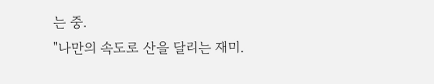는 중.
"나만의 속도로 산을 달리는 재미.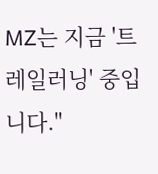MZ는 지금 '트레일러닝' 중입니다."